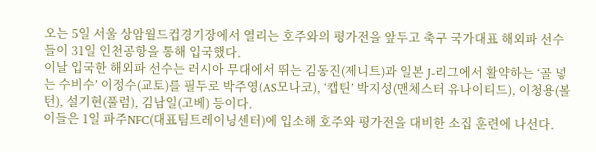오는 5일 서울 상암월드컵경기장에서 열리는 호주와의 평가전을 앞두고 축구 국가대표 해외파 선수들이 31일 인천공항을 통해 입국했다.
이날 입국한 해외파 선수는 러시아 무대에서 뛰는 김동진(제니트)과 일본 J-리그에서 활약하는 ‘골 넣는 수비수’ 이정수(교토)를 필두로 박주영(AS모나코), ‘캡틴’ 박지성(맨체스터 유나이티드), 이청용(볼턴), 설기현(풀럼), 김남일(고베) 등이다.
이들은 1일 파주NFC(대표팀트레이닝센터)에 입소해 호주와 평가전을 대비한 소집 훈련에 나선다.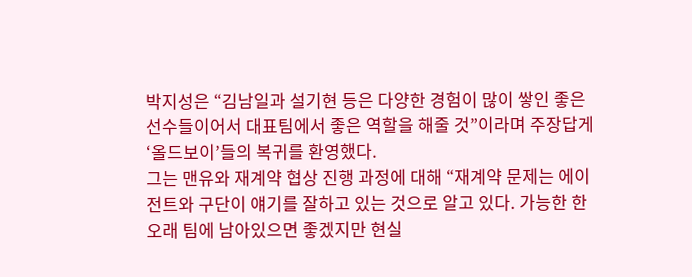박지성은 “김남일과 설기현 등은 다양한 경험이 많이 쌓인 좋은 선수들이어서 대표팀에서 좋은 역할을 해줄 것”이라며 주장답게 ‘올드보이’들의 복귀를 환영했다.
그는 맨유와 재계약 협상 진행 과정에 대해 “재계약 문제는 에이전트와 구단이 얘기를 잘하고 있는 것으로 알고 있다. 가능한 한 오래 팀에 남아있으면 좋겠지만 현실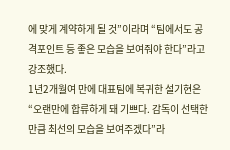에 맞게 계약하게 될 것”이라며 “팀에서도 공격포인트 등 좋은 모습을 보여줘야 한다”라고 강조했다.
1년2개월여 만에 대표팀에 복귀한 설기현은 “오랜만에 합류하게 돼 기쁘다. 감독이 선택한 만큼 최선의 모습을 보여주겠다”라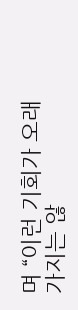며 “이런 기회가 오래가지는 않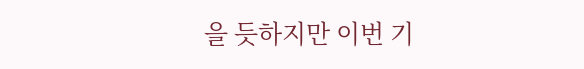을 듯하지만 이번 기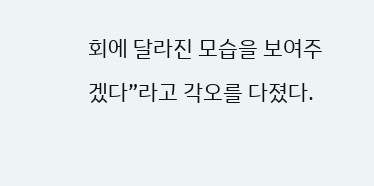회에 달라진 모습을 보여주겠다”라고 각오를 다졌다.